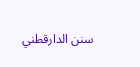سنن الدارقطني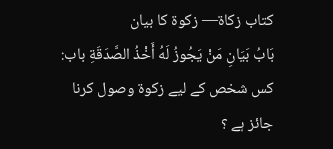كتاب زكاة— زکوۃ کا بیان
بَابُ بَيَانِ مَنْ يَجُوزُ لَهُ أَخْذُ الصَّدَقَةِ باب: کس شخص کے لیے زکوۃ وصول کرنا جائز ہے ؟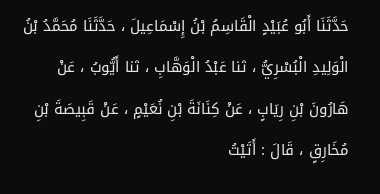حَدَّثَنَا أَبُو عُبَيْدٍ الْقَاسِمُ بْنُ إِسْمَاعِيلَ ، حَدَّثَنَا مُحَمَّدُ بْنُ الْوَلِيدِ الْبُسْرِيُّ ، ثنا عَبْدُ الْوَهَّابِ ، ثنا أَيُّوبُ ، عَنْ هَارُونَ بْنِ رِيَابٍ ، عَنْ كِنَانَةَ بْنِ نُعَيْمٍ ، عَنْ قَبِيصَةَ بْنِ مُخَارِقٍ ، قَالَ : أَتَيْتُ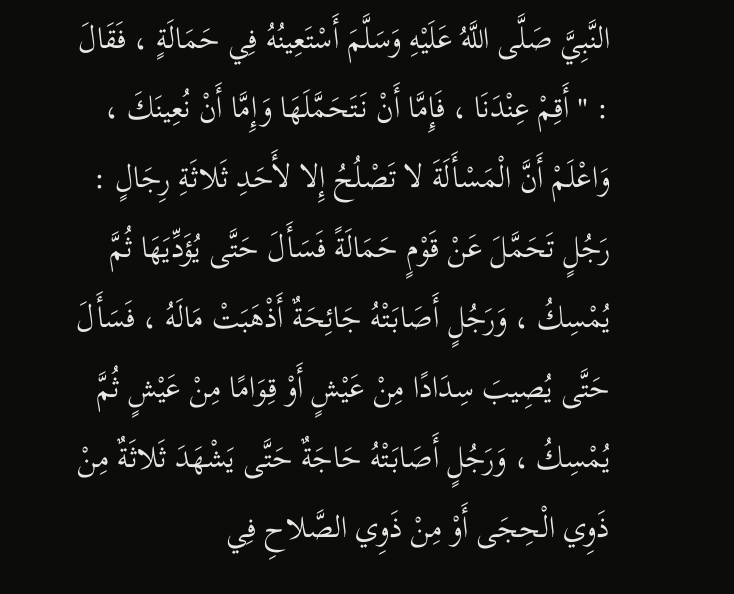النَّبِيَّ صَلَّى اللَّهُ عَلَيْهِ وَسَلَّمَ أَسْتَعِينُهُ فِي حَمَالَةٍ ، فَقَالَ : " أَقِمْ عِنْدَنَا ، فَإِمَّا أَنْ نَتَحَمَّلَهَا وَإِمَّا أَنْ نُعِينَكَ ، وَاعْلَمْ أَنَّ الْمَسْأَلَةَ لا تَصْلُحُ إِلا لأَحَدِ ثَلاثَةِ رِجَالٍ : رَجُلٍ تَحَمَّلَ عَنْ قَوْمٍ حَمَالَةً فَسَأَلَ حَتَّى يُؤَدِّيَهَا ثُمَّ يُمْسِكُ ، وَرَجُلٍ أَصَابَتْهُ جَائِحَةٌ أَذْهَبَتْ مَالَهُ ، فَسَأَلَ حَتَّى يُصِيبَ سِدَادًا مِنْ عَيْشٍ أَوْ قِوَامًا مِنْ عَيْشٍ ثُمَّ يُمْسِكُ ، وَرَجُلٍ أَصَابَتْهُ حَاجَةٌ حَتَّى يَشْهَدَ ثَلاثَةٌ مِنْ ذَوِي الْحِجَى أَوْ مِنْ ذَوِي الصَّلاحِ فِي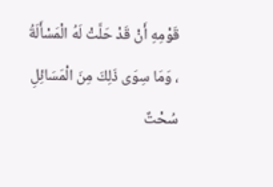قَوْمِهِ أَنْ قَدْ حَلَّتْ لَهُ الْمَسْأَلَةُ ، وَمَا سِوَى ذَلِكَ مِنَ الْمَسَائِلِ سُحْتٌ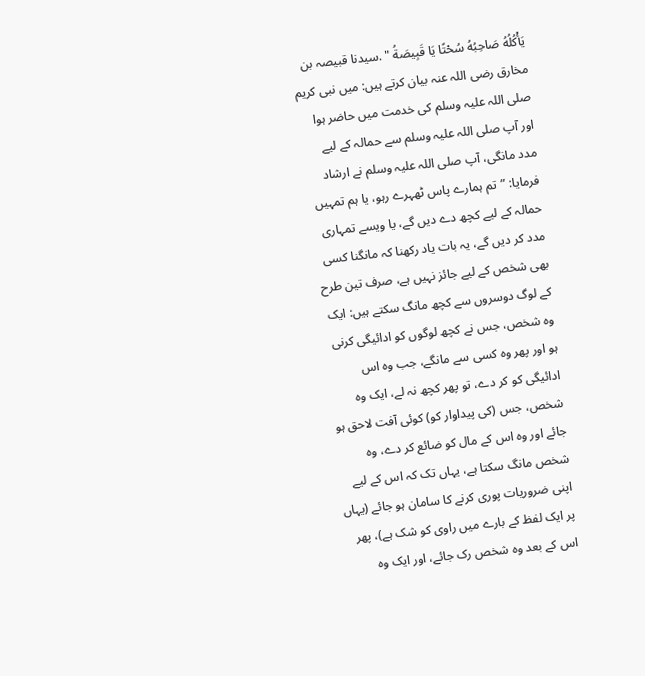يَأْكُلُهُ صَاحِبُهُ سُحْتًا يَا قَبِيصَةُ " .سیدنا قبیصہ بن مخارق رضی اللہ عنہ بیان کرتے ہیں: میں نبی کریم صلی اللہ علیہ وسلم کی خدمت میں حاضر ہوا اور آپ صلی اللہ علیہ وسلم سے حمالہ کے لیے مدد مانگی، آپ صلی اللہ علیہ وسلم نے ارشاد فرمایا: ”تم ہمارے پاس ٹھہرے رہو، یا ہم تمہیں حمالہ کے لیے کچھ دے دیں گے، یا ویسے تمہاری مدد کر دیں گے، یہ بات یاد رکھنا کہ مانگنا کسی بھی شخص کے لیے جائز نہیں ہے، صرف تین طرح کے لوگ دوسروں سے کچھ مانگ سکتے ہیں: ایک وہ شخص، جس نے کچھ لوگوں کو ادائیگی کرنی ہو اور پھر وہ کسی سے مانگے، جب وہ اس ادائیگی کو کر دے، تو پھر کچھ نہ لے، ایک وہ شخص، جس (کی پیداوار کو) کوئی آفت لاحق ہو جائے اور وہ اس کے مال کو ضائع کر دے، وہ شخص مانگ سکتا ہے، یہاں تک کہ اس کے لیے اپنی ضروریات پوری کرنے کا سامان ہو جائے (یہاں پر ایک لفظ کے بارے میں راوی کو شک ہے)، پھر اس کے بعد وہ شخص رک جائے، اور ایک وہ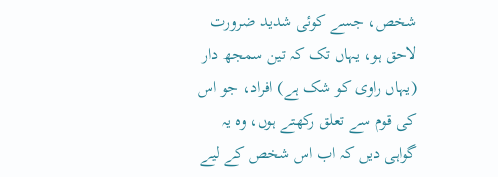شخص، جسے کوئی شدید ضرورت لاحق ہو، یہاں تک کہ تین سمجھ دار (یہاں راوی کو شک ہے) افراد، جو اس کی قوم سے تعلق رکھتے ہوں، وہ یہ گواہی دیں کہ اب اس شخص کے لیے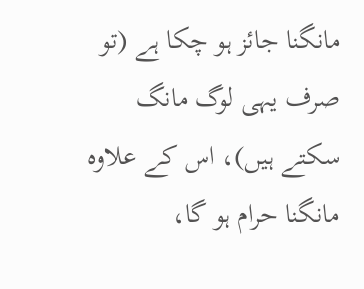مانگنا جائز ہو چکا ہے (تو صرف یہی لوگ مانگ سکتے ہیں)، اس کے علاوہ مانگنا حرام ہو گا،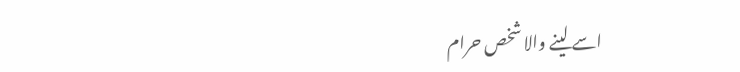اسے لینے والا شخص حرام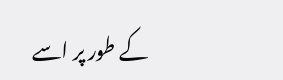کے طور پر اسے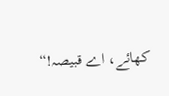کھائے، اے قبیصہ!“